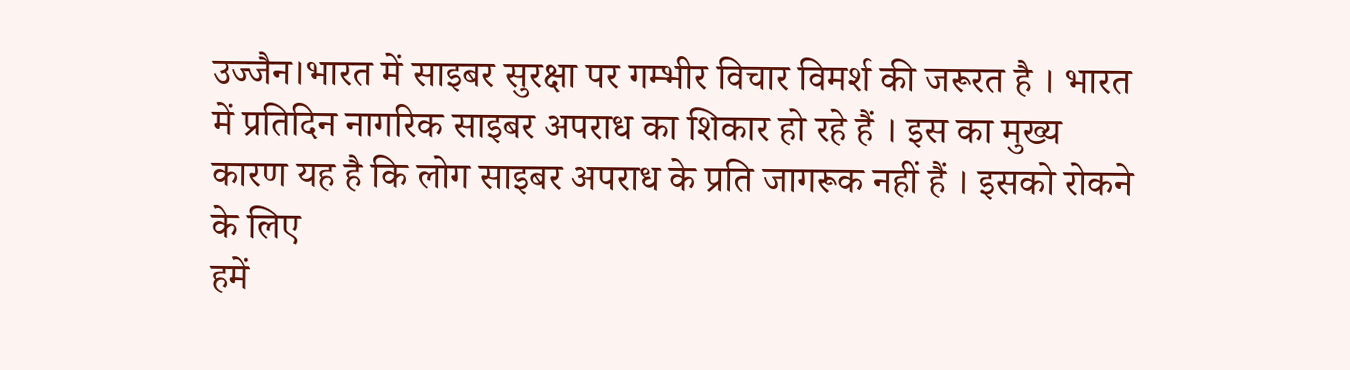उज्जैन।भारत में साइबर सुरक्षा पर गम्भीर विचार विमर्श की जरूरत है । भारत में प्रतिदिन नागरिक साइबर अपराध का शिकार हो रहे हैं । इस का मुख्य कारण यह है कि लोग साइबर अपराध के प्रति जागरूक नहीं हैं । इसको रोकने के लिए
हमें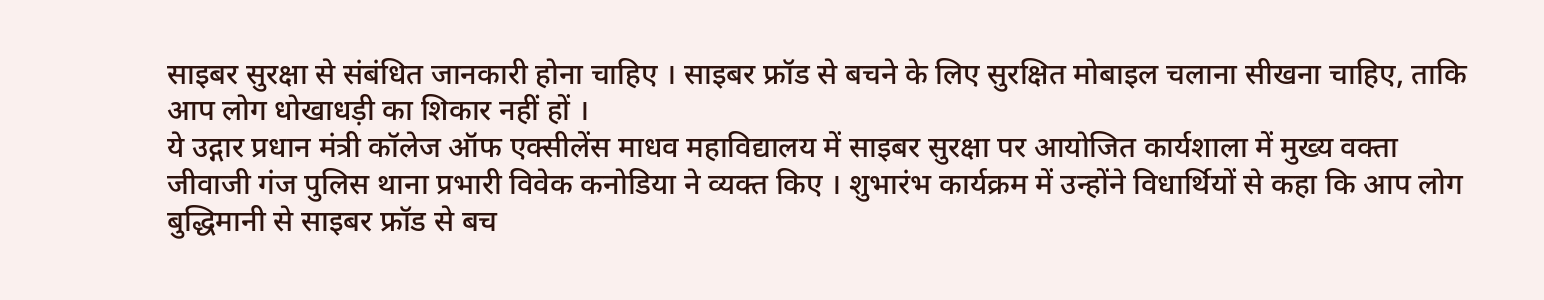साइबर सुरक्षा से संबंधित जानकारी होना चाहिए । साइबर फ्रॉड से बचने के लिए सुरक्षित मोबाइल चलाना सीखना चाहिए, ताकि आप लोग धोखाधड़ी का शिकार नहीं हों ।
ये उद्गार प्रधान मंत्री कॉलेज ऑफ एक्सीलेंस माधव महाविद्यालय में साइबर सुरक्षा पर आयोजित कार्यशाला में मुख्य वक्ता जीवाजी गंज पुलिस थाना प्रभारी विवेक कनोडिया ने व्यक्त किए । शुभारंभ कार्यक्रम में उन्होंने विधार्थियों से कहा कि आप लोग बुद्धिमानी से साइबर फ्रॉड से बच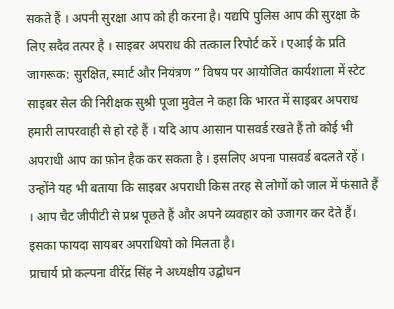सकते हैं । अपनी सुरक्षा आप को ही करना है। यद्यपि पुलिस आप की सुरक्षा के लिए सदैव तत्पर है । साइबर अपराध की तत्काल रिपोर्ट करें । एआई के प्रति जागरूक: सुरक्षित, स्मार्ट और नियंत्रण ” विषय पर आयोजित कार्यशाला में स्टेट साइबर सेल की निरीक्षक सुश्री पूजा मुवेल ने कहा कि भारत में साइबर अपराध हमारी लापरवाही से हो रहे हैं । यदि आप आसान पासवर्ड रखते हैं तो कोई भी अपराधी आप का फ़ोन हैक कर सकता है । इसलिए अपना पासवर्ड बदलते रहें । उन्होंने यह भी बताया कि साइबर अपराधी किस तरह से लोगों को जाल में फंसाते हैं । आप चैट जीपीटी से प्रश्न पूछते हैं और अपने व्यवहार को उजागर कर देते हैं। इसका फायदा सायबर अपराधियो को मिलता है।
प्राचार्य प्रो कल्पना वीरेंद्र सिंह ने अध्यक्षीय उद्बोधन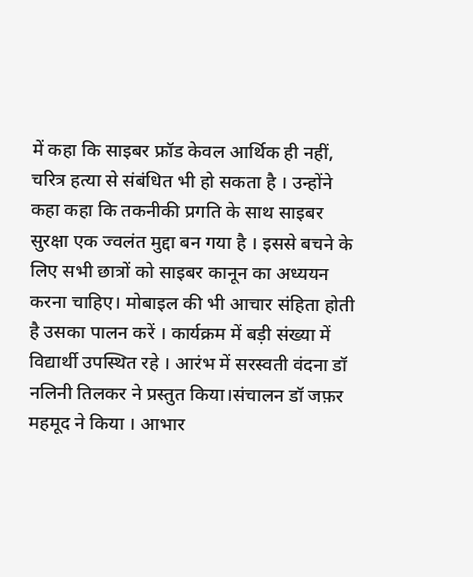में कहा कि साइबर फ्रॉड केवल आर्थिक ही नहीं, चरित्र हत्या से संबंधित भी हो सकता है । उन्होंने कहा कहा कि तकनीकी प्रगति के साथ साइबर सुरक्षा एक ज्वलंत मुद्दा बन गया है । इससे बचने के लिए सभी छात्रों को साइबर कानून का अध्ययन करना चाहिए। मोबाइल की भी आचार संहिता होती है उसका पालन करें । कार्यक्रम में बड़ी संख्या में विद्यार्थी उपस्थित रहे । आरंभ में सरस्वती वंदना डॉ नलिनी तिलकर ने प्रस्तुत किया।संचालन डॉ जफ़र महमूद ने किया । आभार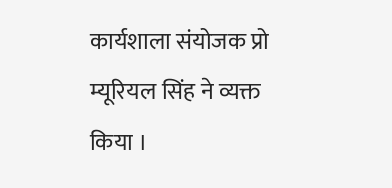कार्यशाला संयोजक प्रो म्यूरियल सिंह ने व्यक्त किया ।